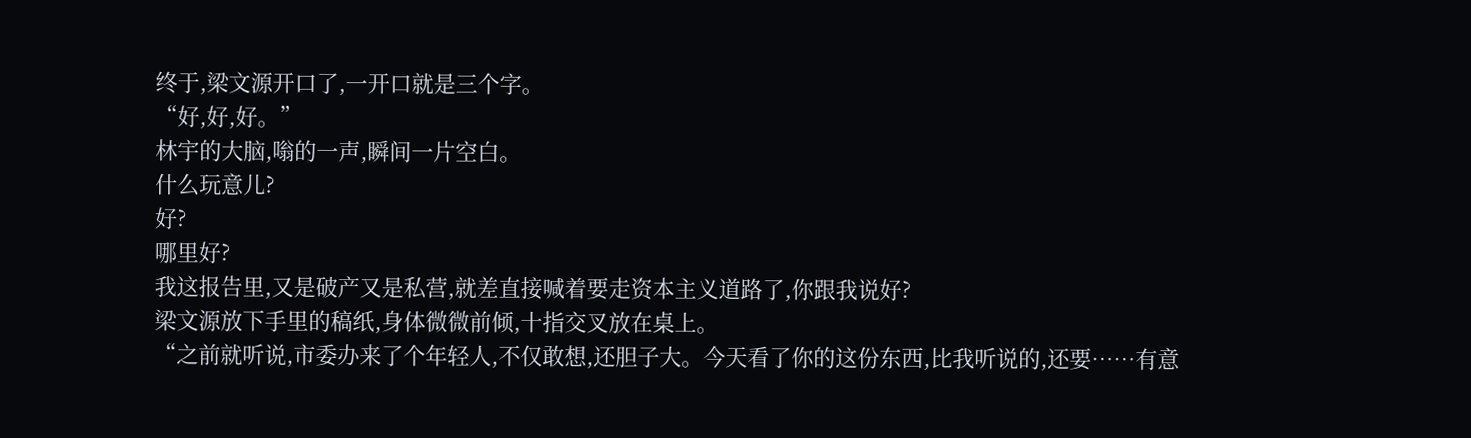终于,梁文源开口了,一开口就是三个字。
“好,好,好。”
林宇的大脑,嗡的一声,瞬间一片空白。
什么玩意儿?
好?
哪里好?
我这报告里,又是破产又是私营,就差直接喊着要走资本主义道路了,你跟我说好?
梁文源放下手里的稿纸,身体微微前倾,十指交叉放在桌上。
“之前就听说,市委办来了个年轻人,不仅敢想,还胆子大。今天看了你的这份东西,比我听说的,还要……有意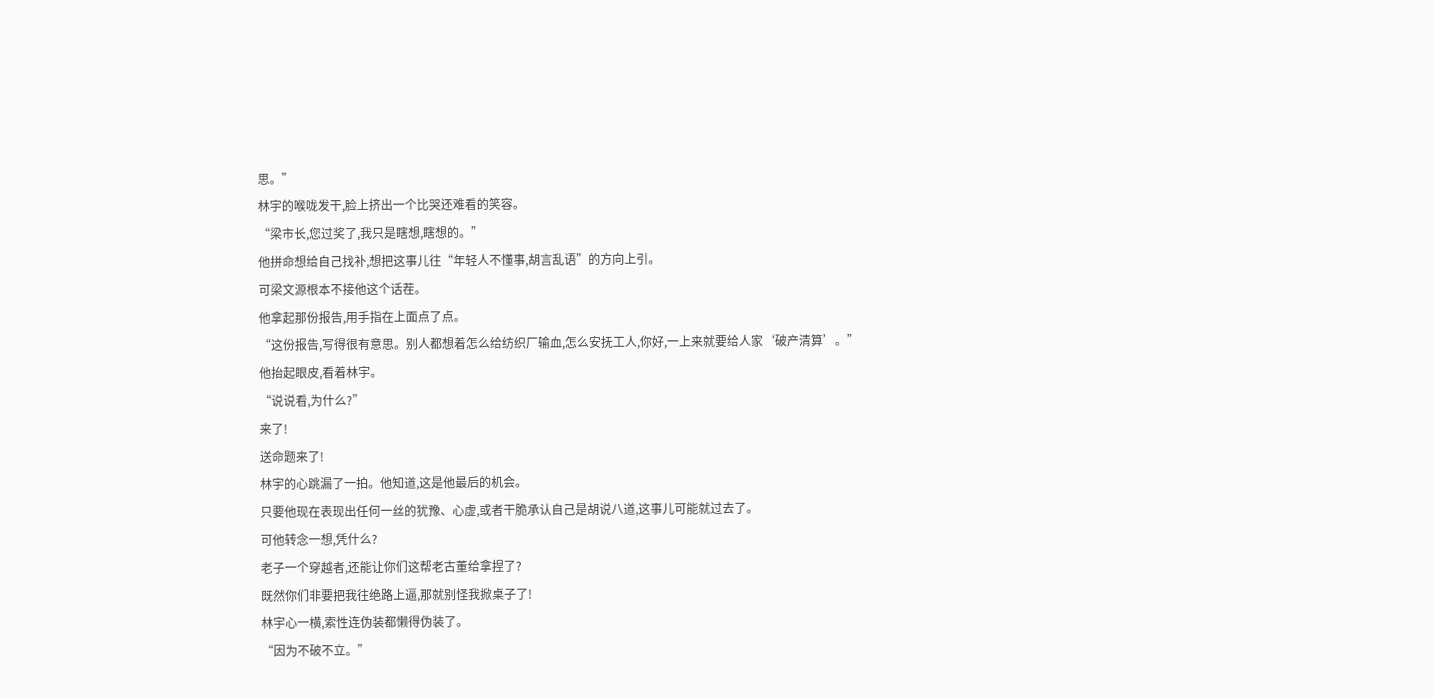思。”
林宇的喉咙发干,脸上挤出一个比哭还难看的笑容。
“梁市长,您过奖了,我只是瞎想,瞎想的。”
他拼命想给自己找补,想把这事儿往“年轻人不懂事,胡言乱语”的方向上引。
可梁文源根本不接他这个话茬。
他拿起那份报告,用手指在上面点了点。
“这份报告,写得很有意思。别人都想着怎么给纺织厂输血,怎么安抚工人,你好,一上来就要给人家‘破产清算’。”
他抬起眼皮,看着林宇。
“说说看,为什么?”
来了!
送命题来了!
林宇的心跳漏了一拍。他知道,这是他最后的机会。
只要他现在表现出任何一丝的犹豫、心虚,或者干脆承认自己是胡说八道,这事儿可能就过去了。
可他转念一想,凭什么?
老子一个穿越者,还能让你们这帮老古董给拿捏了?
既然你们非要把我往绝路上逼,那就别怪我掀桌子了!
林宇心一横,索性连伪装都懒得伪装了。
“因为不破不立。”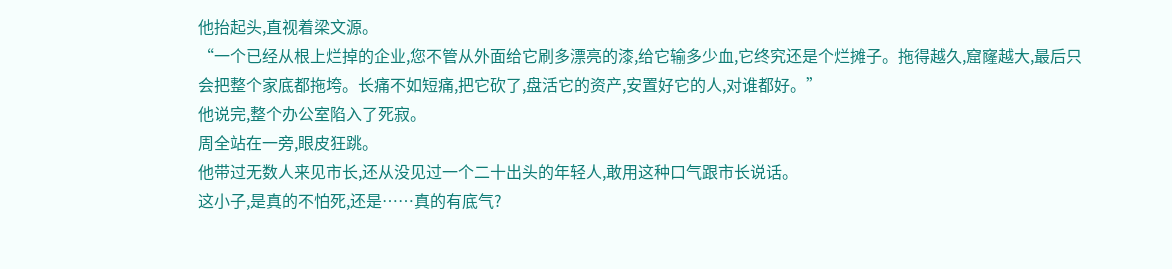他抬起头,直视着梁文源。
“一个已经从根上烂掉的企业,您不管从外面给它刷多漂亮的漆,给它输多少血,它终究还是个烂摊子。拖得越久,窟窿越大,最后只会把整个家底都拖垮。长痛不如短痛,把它砍了,盘活它的资产,安置好它的人,对谁都好。”
他说完,整个办公室陷入了死寂。
周全站在一旁,眼皮狂跳。
他带过无数人来见市长,还从没见过一个二十出头的年轻人,敢用这种口气跟市长说话。
这小子,是真的不怕死,还是……真的有底气?